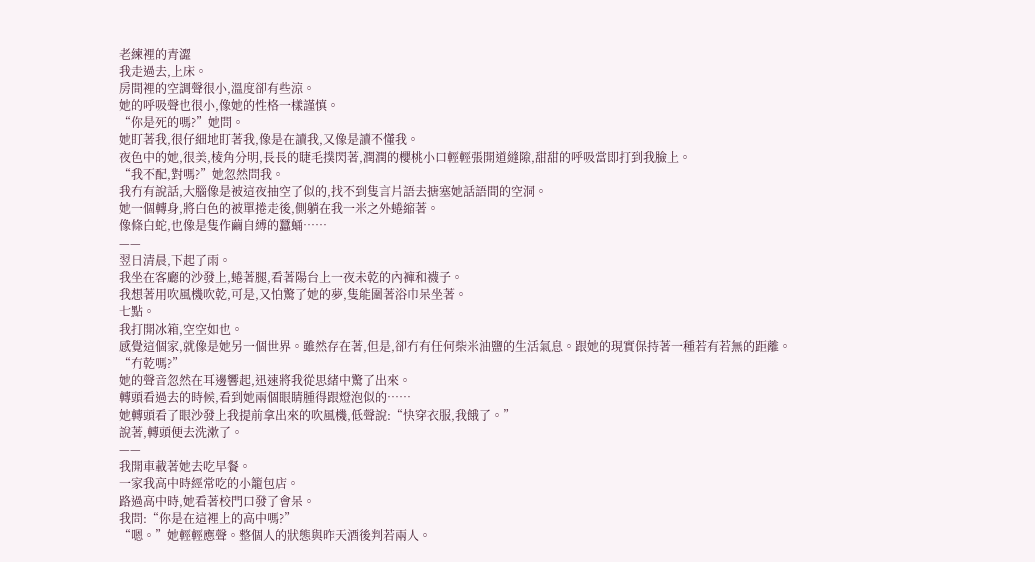老練裡的青澀
我走過去,上床。
房間裡的空調聲很小,溫度卻有些涼。
她的呼吸聲也很小,像她的性格一樣謹慎。
“你是死的嗎?”她問。
她盯著我,很仔細地盯著我,像是在讀我,又像是讀不懂我。
夜色中的她,很美,棱角分明,長長的睫毛撲閃著,潤潤的櫻桃小口輕輕張開道縫隙,甜甜的呼吸當即打到我臉上。
“我不配,對嗎?”她忽然問我。
我冇有說話,大腦像是被這夜抽空了似的,找不到隻言片語去搪塞她話語間的空洞。
她一個轉身,將白色的被單捲走後,側躺在我一米之外蜷縮著。
像條白蛇,也像是隻作繭自縛的蠶蛹……
——
翌日清晨,下起了雨。
我坐在客廳的沙發上,蜷著腿,看著陽台上一夜未乾的內褲和襪子。
我想著用吹風機吹乾,可是,又怕驚了她的夢,隻能圍著浴巾呆坐著。
七點。
我打開冰箱,空空如也。
感覺這個家,就像是她另一個世界。雖然存在著,但是,卻冇有任何柴米油鹽的生活氣息。跟她的現實保持著一種若有若無的距離。
“冇乾嗎?”
她的聲音忽然在耳邊響起,迅速將我從思緒中驚了出來。
轉頭看過去的時候,看到她兩個眼睛腫得跟燈泡似的……
她轉頭看了眼沙發上我提前拿出來的吹風機,低聲說:“快穿衣服,我餓了。”
說著,轉頭便去洗漱了。
——
我開車載著她去吃早餐。
一家我高中時經常吃的小籠包店。
路過高中時,她看著校門口發了會呆。
我問:“你是在這裡上的高中嗎?”
“嗯。”她輕輕應聲。整個人的狀態與昨天酒後判若兩人。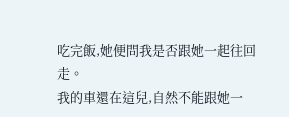吃完飯,她便問我是否跟她一起往回走。
我的車還在這兒,自然不能跟她一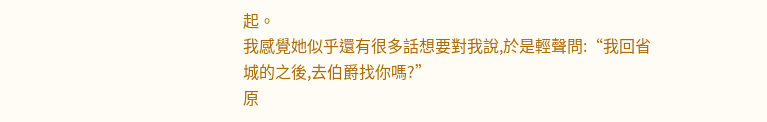起。
我感覺她似乎還有很多話想要對我說,於是輕聲問:“我回省城的之後,去伯爵找你嗎?”
原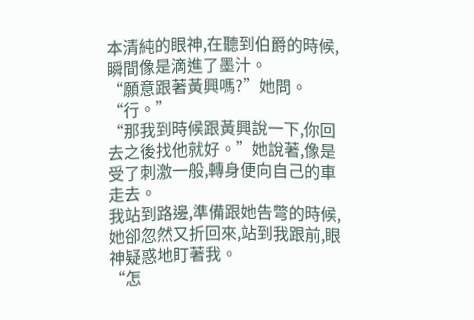本清純的眼神,在聽到伯爵的時候,瞬間像是滴進了墨汁。
“願意跟著黃興嗎?”她問。
“行。”
“那我到時候跟黃興說一下,你回去之後找他就好。”她說著,像是受了刺激一般,轉身便向自己的車走去。
我站到路邊,準備跟她告彆的時候,她卻忽然又折回來,站到我跟前,眼神疑惑地盯著我。
“怎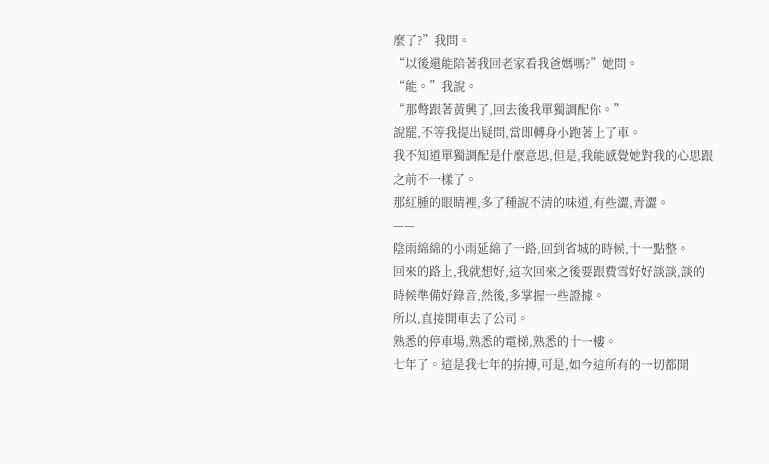麼了?”我問。
“以後還能陪著我回老家看我爸媽嗎?”她問。
“能。”我說。
“那彆跟著黃興了,回去後我單獨調配你。”
說罷,不等我提出疑問,當即轉身小跑著上了車。
我不知道單獨調配是什麼意思,但是,我能感覺她對我的心思跟之前不一樣了。
那紅腫的眼睛裡,多了種說不清的味道,有些澀,青澀。
——
陰雨綿綿的小雨延綿了一路,回到省城的時候,十一點整。
回來的路上,我就想好,這次回來之後要跟費雪好好談談,談的時候準備好錄音,然後,多掌握一些證據。
所以,直接開車去了公司。
熟悉的停車場,熟悉的電梯,熟悉的十一樓。
七年了。這是我七年的拚搏,可是,如今這所有的一切都開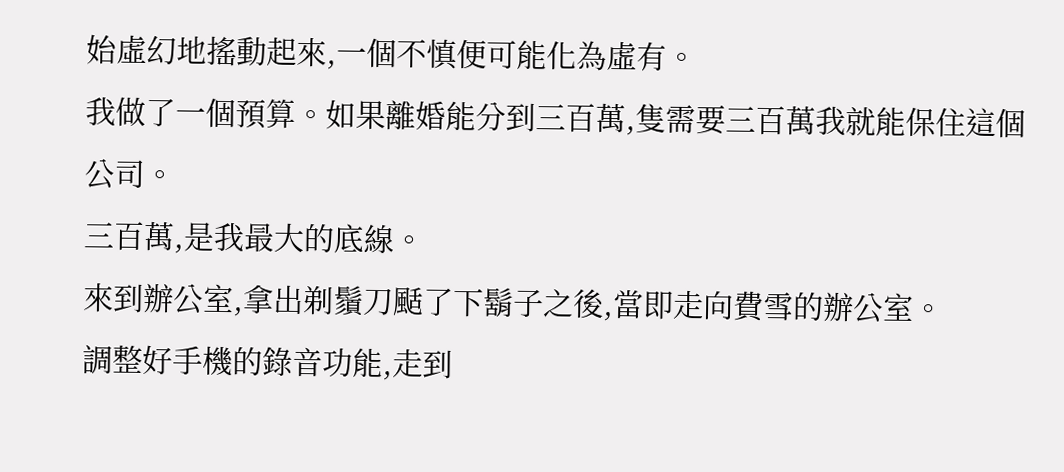始虛幻地搖動起來,一個不慎便可能化為虛有。
我做了一個預算。如果離婚能分到三百萬,隻需要三百萬我就能保住這個公司。
三百萬,是我最大的底線。
來到辦公室,拿出剃鬚刀颳了下鬍子之後,當即走向費雪的辦公室。
調整好手機的錄音功能,走到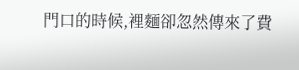門口的時候,裡麵卻忽然傳來了費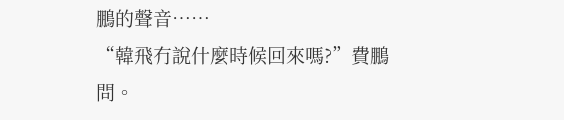鵬的聲音……
“韓飛冇說什麼時候回來嗎?”費鵬問。